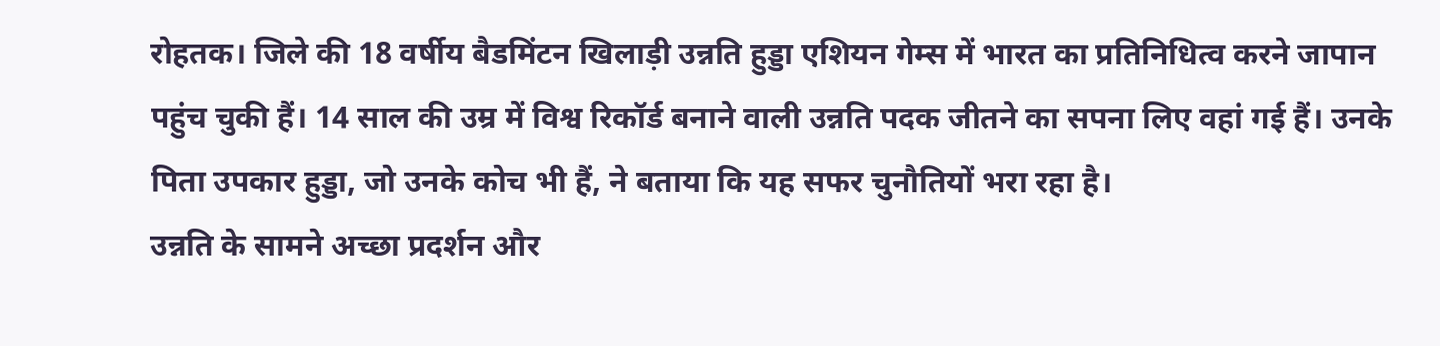रोहतक। जिले की 18 वर्षीय बैडमिंटन खिलाड़ी उन्नति हुड्डा एशियन गेम्स में भारत का प्रतिनिधित्व करने जापान पहुंच चुकी हैं। 14 साल की उम्र में विश्व रिकॉर्ड बनाने वाली उन्नति पदक जीतने का सपना लिए वहां गई हैं। उनके पिता उपकार हुड्डा, जो उनके कोच भी हैं, ने बताया कि यह सफर चुनौतियों भरा रहा है।
उन्नति के सामने अच्छा प्रदर्शन और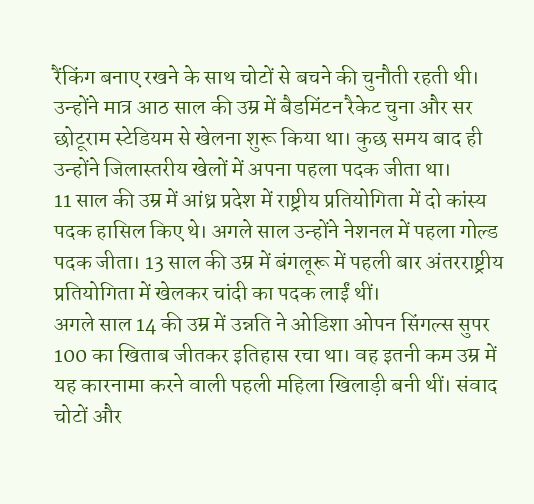रैंकिंग बनाए रखने के साथ चोटों से बचने की चुनौती रहती थी। उन्होंने मात्र आठ साल की उम्र में बैडमिंटन रैकेट चुना और सर छोटूराम स्टेडियम से खेलना शुरू किया था। कुछ समय बाद ही उन्होंने जिलास्तरीय खेलों में अपना पहला पदक जीता था।
11 साल की उम्र में आंध्र प्रदेश में राष्ट्रीय प्रतियोगिता में दो कांस्य पदक हासिल किए थे। अगले साल उन्होंने नेशनल में पहला गोल्ड पदक जीता। 13 साल की उम्र में बंगलूरू में पहली बार अंतरराष्ट्रीय प्रतियोगिता में खेलकर चांदी का पदक लाईं थीं।
अगले साल 14 की उम्र में उन्नति ने ओडिशा ओपन सिंगल्स सुपर 100 का खिताब जीतकर इतिहास रचा था। वह इतनी कम उम्र में यह कारनामा करने वाली पहली महिला खिलाड़ी बनी थीं। संवाद
चोटों और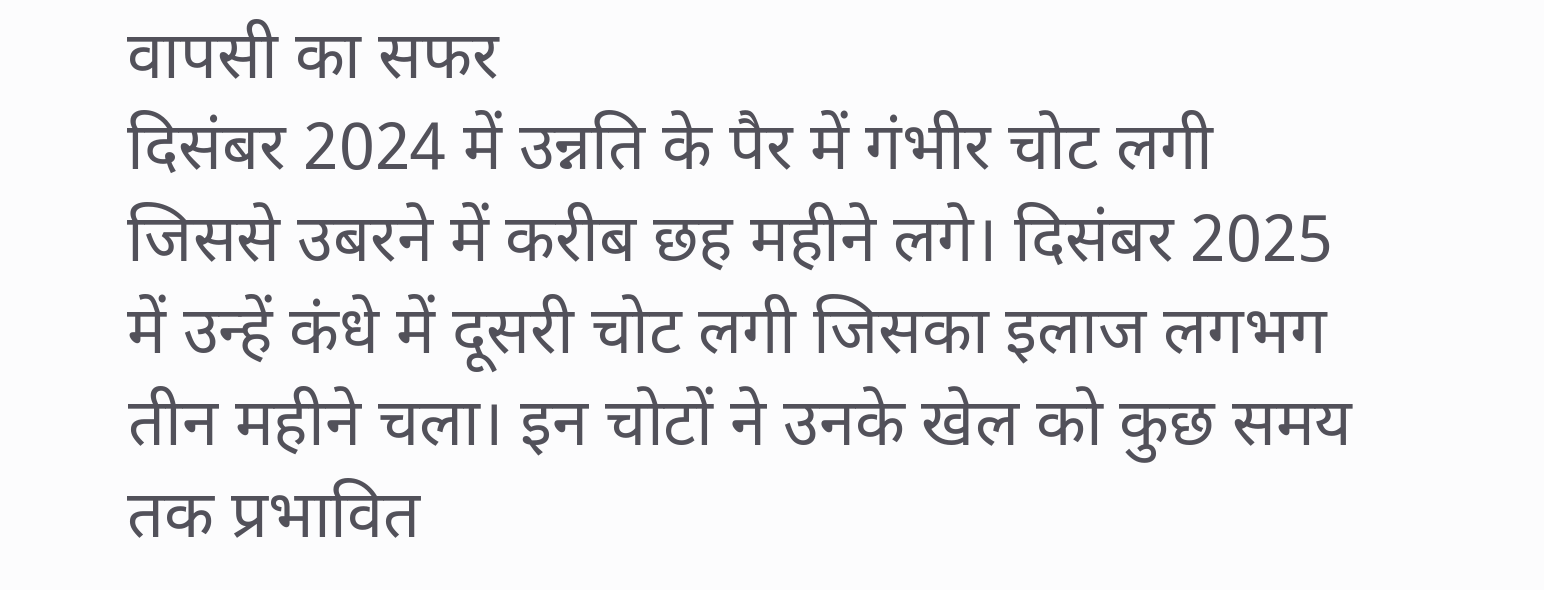वापसी का सफर
दिसंबर 2024 में उन्नति के पैर में गंभीर चोट लगी जिससे उबरने में करीब छह महीने लगे। दिसंबर 2025 में उन्हें कंधे में दूसरी चोट लगी जिसका इलाज लगभग तीन महीने चला। इन चोटों ने उनके खेल को कुछ समय तक प्रभावित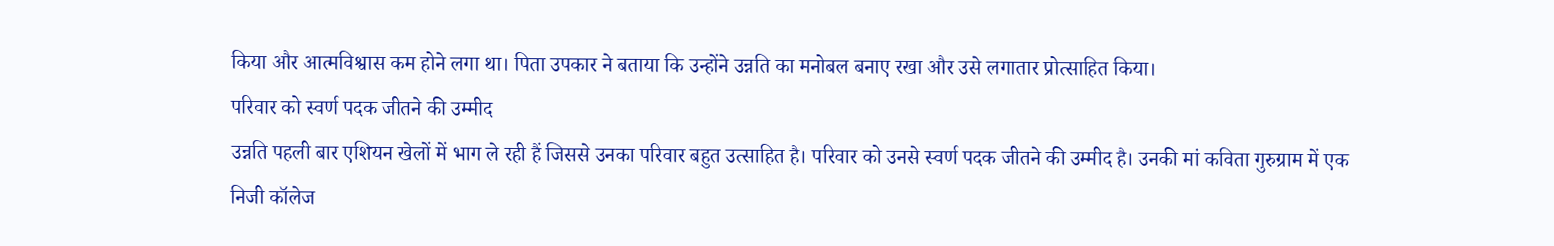किया और आत्मविश्वास कम होने लगा था। पिता उपकार ने बताया कि उन्होंने उन्नति का मनोबल बनाए रखा और उसे लगातार प्रोत्साहित किया।
परिवार को स्वर्ण पदक जीतने की उम्मीद
उन्नति पहली बार एशियन खेलों में भाग ले रही हैं जिससे उनका परिवार बहुत उत्साहित है। परिवार को उनसे स्वर्ण पदक जीतने की उम्मीद है। उनकी मां कविता गुरुग्राम में एक निजी कॉलेज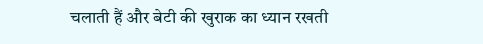चलाती हैं और बेटी की खुराक का ध्यान रखती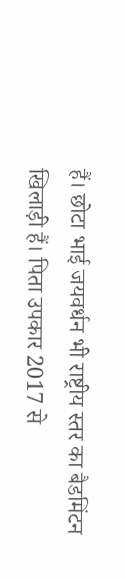हैं। छोटा भाई जयवर्धन भी राष्ट्रीय स्तर का बैडमिंटन खिलाड़ी हैं। पिता उपकार 2017 से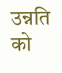उन्नति को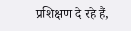प्रशिक्षण दे रहे हैं,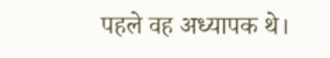पहले वह अध्यापक थे।